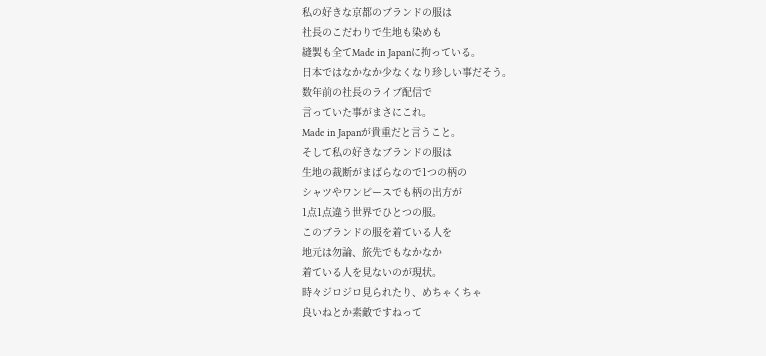私の好きな京都のブランドの服は
社長のこだわりで生地も染めも
縫製も全てMade in Japanに拘っている。
日本ではなかなか少なくなり珍しい事だそう。
数年前の社長のライブ配信で
言っていた事がまさにこれ。
Made in Japanが貴重だと言うこと。
そして私の好きなブランドの服は
生地の裁断がまばらなので1つの柄の
シャツやワンピースでも柄の出方が
1点1点違う世界でひとつの服。
このブランドの服を着ている人を
地元は勿論、旅先でもなかなか
着ている人を見ないのが現状。
時々ジロジロ見られたり、めちゃくちゃ
良いねとか素敵ですねって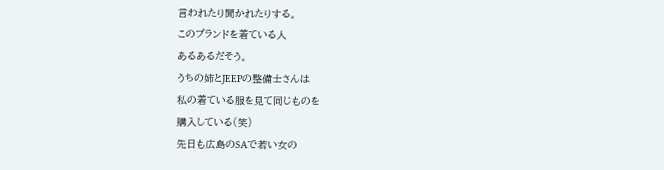言われたり聞かれたりする。
このブランドを着ている人
あるあるだそう。
うちの姉とJEEPの整備士さんは
私の着ている服を見て同じものを
購入している(笑)
先日も広島のSAで若い女の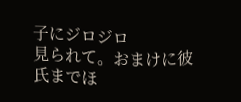子にジロジロ
見られて。おまけに彼氏までほ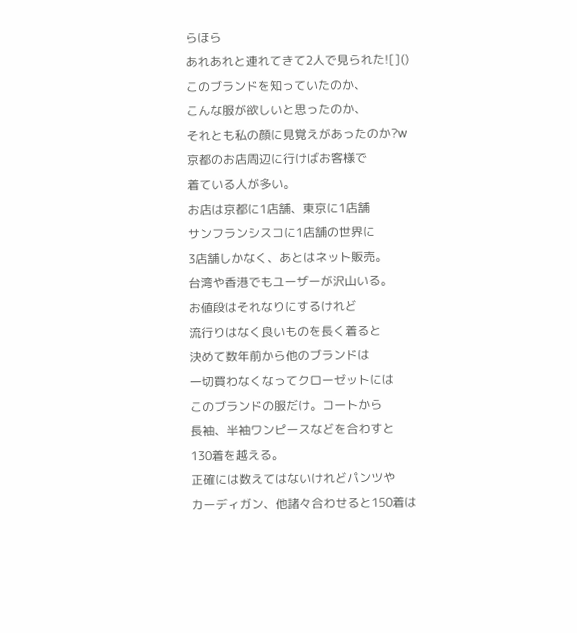らほら
あれあれと連れてきて2人で見られた![]()
このブランドを知っていたのか、
こんな服が欲しいと思ったのか、
それとも私の顔に見覚えがあったのか?w
京都のお店周辺に行けばお客様で
着ている人が多い。
お店は京都に1店舗、東京に1店舗
サンフランシスコに1店舗の世界に
3店舗しかなく、あとはネット販売。
台湾や香港でもユーザーが沢山いる。
お値段はそれなりにするけれど
流行りはなく良いものを長く着ると
決めて数年前から他のブランドは
一切買わなくなってクローゼットには
このブランドの服だけ。コートから
長袖、半袖ワンピースなどを合わすと
130着を越える。
正確には数えてはないけれどパンツや
カーディガン、他諸々合わせると150着は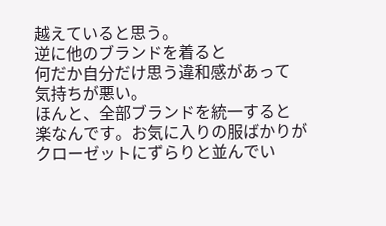越えていると思う。
逆に他のブランドを着ると
何だか自分だけ思う違和感があって
気持ちが悪い。
ほんと、全部ブランドを統一すると
楽なんです。お気に入りの服ばかりが
クローゼットにずらりと並んでい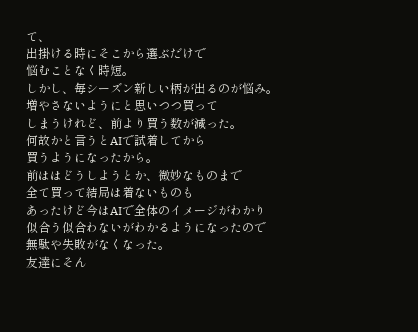て、
出掛ける時にそこから選ぶだけで
悩むことなく時短。
しかし、毎シーズン新しい柄が出るのが悩み。
増やさないようにと思いつつ買って
しまうけれど、前より買う数が減った。
何故かと言うとAIで試着してから
買うようになったから。
前ははどうしようとか、微妙なものまで
全て買って結局は着ないものも
あったけど今はAIで全体のイメージがわかり
似合う似合わないがわかるようになったので
無駄や失敗がなくなった。
友達にそん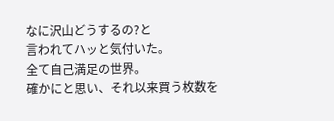なに沢山どうするの?と
言われてハッと気付いた。
全て自己満足の世界。
確かにと思い、それ以来買う枚数を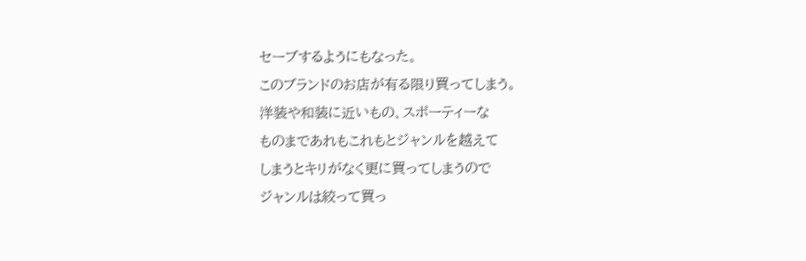セーブするようにもなった。
このブランドのお店が有る限り買ってしまう。
洋装や和装に近いもの、スポーティーな
ものまであれもこれもとジャンルを越えて
しまうとキリがなく更に買ってしまうので
ジャンルは絞って買っ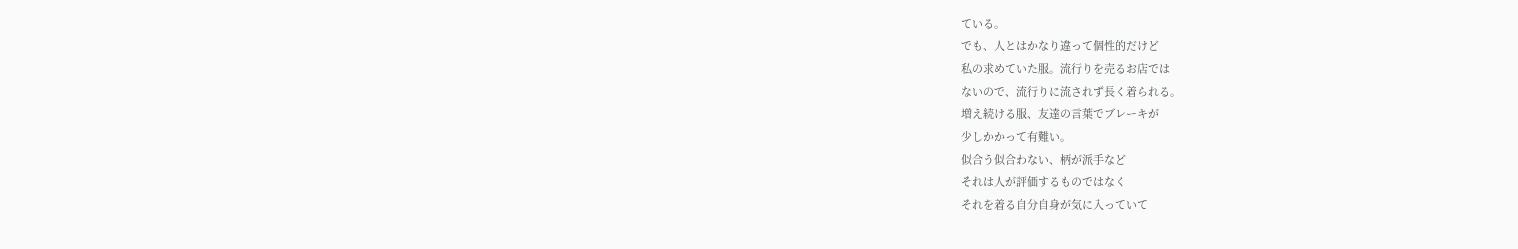ている。
でも、人とはかなり違って個性的だけど
私の求めていた服。流行りを売るお店では
ないので、流行りに流されず長く着られる。
増え続ける服、友達の言葉でブレーキが
少しかかって有難い。
似合う似合わない、柄が派手など
それは人が評価するものではなく
それを着る自分自身が気に入っていて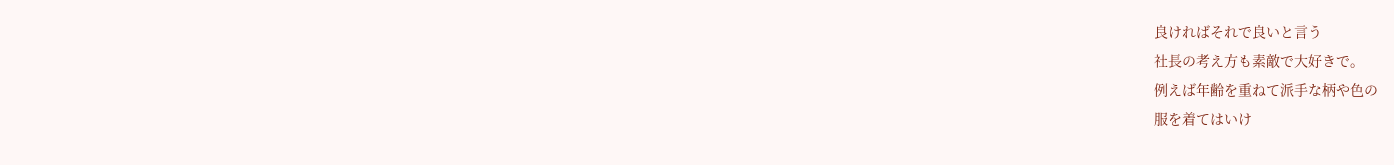良ければそれで良いと言う
社長の考え方も素敵で大好きで。
例えば年齢を重ねて派手な柄や色の
服を着てはいけ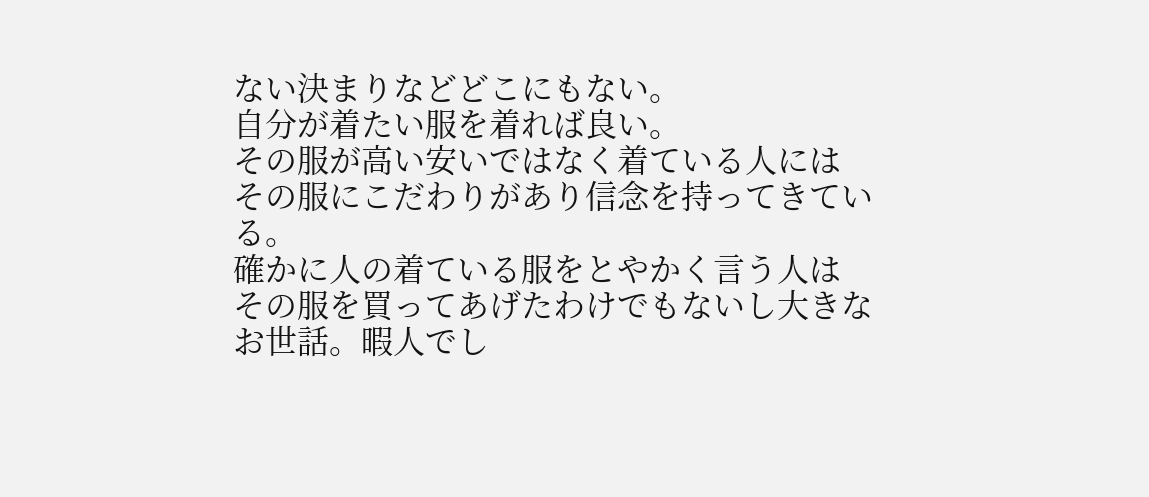ない決まりなどどこにもない。
自分が着たい服を着れば良い。
その服が高い安いではなく着ている人には
その服にこだわりがあり信念を持ってきている。
確かに人の着ている服をとやかく言う人は
その服を買ってあげたわけでもないし大きな
お世話。暇人でし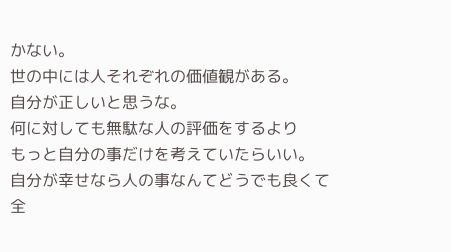かない。
世の中には人それぞれの価値観がある。
自分が正しいと思うな。
何に対しても無駄な人の評価をするより
もっと自分の事だけを考えていたらいい。
自分が幸せなら人の事なんてどうでも良くて
全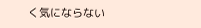く気にならない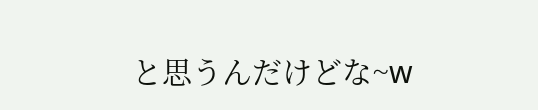と思うんだけどな~w